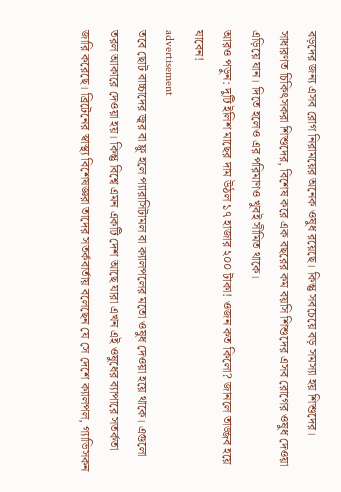বড়দের জন্য এসব রোগ নিরাময়ের অনেক ওষুধ রয়েছে। কিন্তু সবচেয়ে বড় সমস্যা হয় শিশুদের। সাধারণত চিকিৎসকরা শিশুদের, বিশেষ করে এক বছরের কম বয়সি শিশুদের এসব রোগের ওষুধ দেওয়া এড়িয়ে যান। দিতে হলেও এর পরিমাণও খুবই সীমিত থাকে।
আরও পড়ুন: দুটি ইলিশ মাছের দাম উঠল ১৭ হাজার ২০০ টাকা! ওজন কত কিলো? জানলে তাজ্জব হয়ে যাবেন!
advertisement
তবে ছোট বাচ্চাদের জ্বর বা ফ্লু হলে প্যারাসিটামল বা ক্যালপলের মতো ওষুধ দেওয়া হয়ে থাকে। এগুলো তরল আকারে দেওয়া হয়। কিন্তু বিশ্বে এমন একটি দেশ আছে যারা এখন এই ওষুধের ব্যাপারে সতর্কতা জারি করেছে। ব্রিটেনের স্বাস্থ্য বিশেষজ্ঞরা তাদের সতর্কবার্তায় বলেছেন যে সে দেশে ক্যালপল, গ্যাভিসকন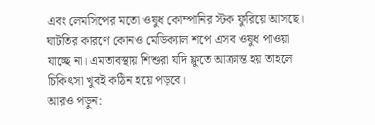এবং লেমসিপের মতো ওষুধ কোম্পানির স্টক ফুরিয়ে আসছে। ঘাটতির কারণে কোনও মেডিক্যাল শপে এসব ওষুধ পাওয়া যাচ্ছে না। এমতাবস্থায় শিশুরা যদি ফ্লুতে আক্রান্ত হয় তাহলে চিকিৎসা খুবই কঠিন হয়ে পড়বে।
আরও পড়ুন: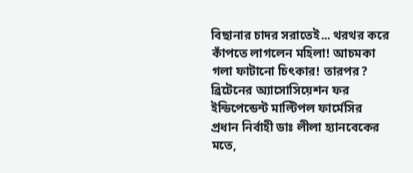বিছানার চাদর সরাতেই... থরথর করে কাঁপতে লাগলেন মহিলা! আচমকা গলা ফাটানো চিৎকার! তারপর?
ব্রিটেনের অ্যাসোসিয়েশন ফর ইন্ডিপেন্ডেন্ট মাল্টিপল ফার্মেসির প্রধান নির্বাহী ডাঃ লীলা হ্যানবেকের মতে,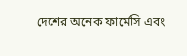দেশের অনেক ফার্মেসি এবং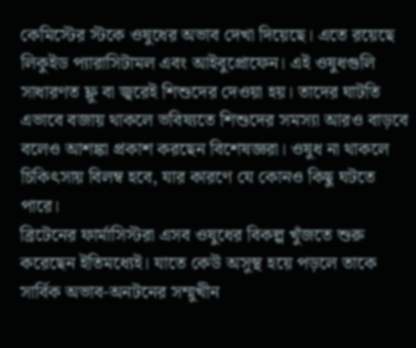কেমিস্টের স্টকে ওষুধের অভাব দেখা দিয়েছে। এতে রয়েছে লিকুইড প্যারাসিটামল এবং আইবুপ্রোফেন। এই ওষুধগুলি সাধারণত ফ্লু বা জ্বরেই শিশুদের দেওয়া হয়। তাদের ঘাটতি এভাবে বজায় থাকলে ভবিষ্যতে শিশুদের সমস্যা আরও বাড়বে বলেও আশঙ্কা প্রকাশ করছেন বিশেষজ্ঞরা। ওষুধ না থাকলে চিকিৎসায় বিলম্ব হবে, যার কারণে যে কোনও কিছু ঘটতে পারে।
ব্রিটেনের ফার্মাসিস্টরা এসব ওষুধের বিকল্প খুঁজতে শুরু করেছেন ইতিমধ্যেই। যাতে কেউ অসুস্থ হয়ে পড়লে তাকে সার্বিক অভাব-অনটনের সম্মুখীন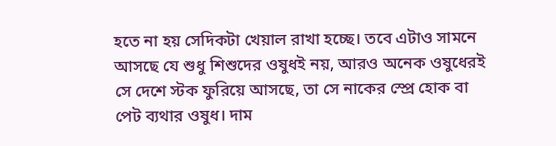হতে না হয় সেদিকটা খেয়াল রাখা হচ্ছে। তবে এটাও সামনে আসছে যে শুধু শিশুদের ওষুধই নয়, আরও অনেক ওষুধেরই সে দেশে স্টক ফুরিয়ে আসছে, তা সে নাকের স্প্রে হোক বা পেট ব্যথার ওষুধ। দাম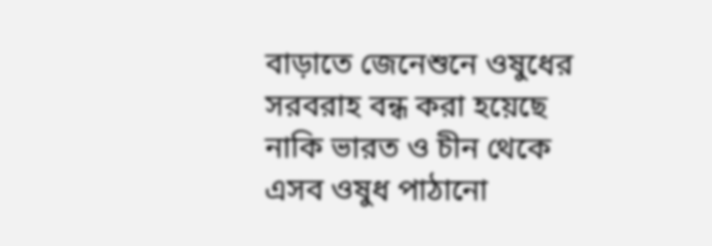বাড়াতে জেনেশুনে ওষুধের সরবরাহ বন্ধ করা হয়েছে নাকি ভারত ও চীন থেকে এসব ওষুধ পাঠানো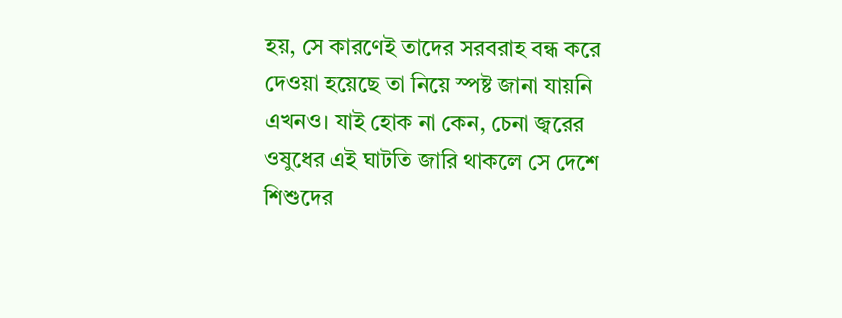হয়, সে কারণেই তাদের সরবরাহ বন্ধ করে দেওয়া হয়েছে তা নিয়ে স্পষ্ট জানা যায়নি এখনও। যাই হোক না কেন, চেনা জ্বরের ওষুধের এই ঘাটতি জারি থাকলে সে দেশে শিশুদের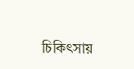চিকিৎসায়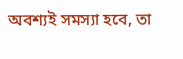অবশ্যই সমস্যা হবে, তা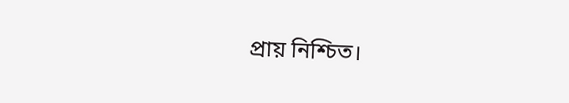প্রায় নিশ্চিত।